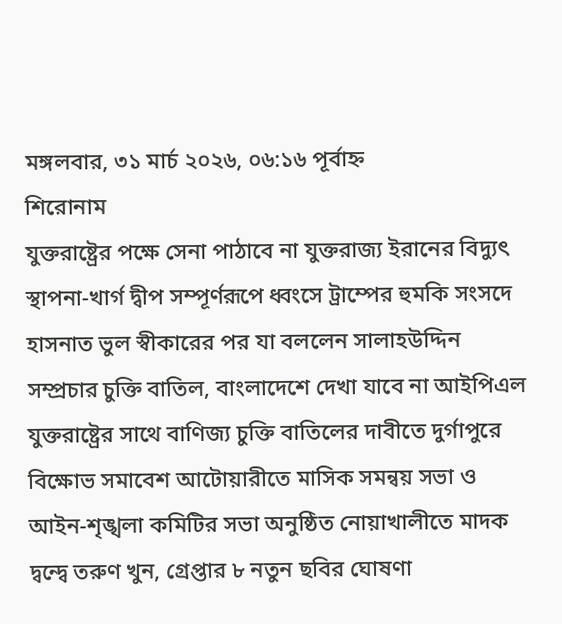মঙ্গলবার, ৩১ মার্চ ২০২৬, ০৬:১৬ পূর্বাহ্ন
শিরোনাম
যুক্তরাষ্ট্রের পক্ষে সেনা পাঠাবে না যুক্তরাজ্য ইরানের বিদ্যুৎ স্থাপনা-খার্গ দ্বীপ সম্পূর্ণরূপে ধ্বংসে ট্রাম্পের হুমকি সংসদে হাসনাত ভুল স্বীকারের পর যা বললেন সালাহউদ্দিন সম্প্রচার চুক্তি বাতিল, বাংলাদেশে দেখা যাবে না আইপিএল যুক্তরাষ্ট্রের সাথে বাণিজ্য চুক্তি বাতিলের দাবীতে দুর্গাপুরে বিক্ষোভ সমাবেশ আটোয়ারীতে মাসিক সমন্বয় সভা ও আইন-শৃঙ্খলা কমিটির সভা অনুষ্ঠিত নোয়াখালীতে মাদক দ্বন্দ্বে তরুণ খুন, গ্রেপ্তার ৮ নতুন ছবির ঘোষণা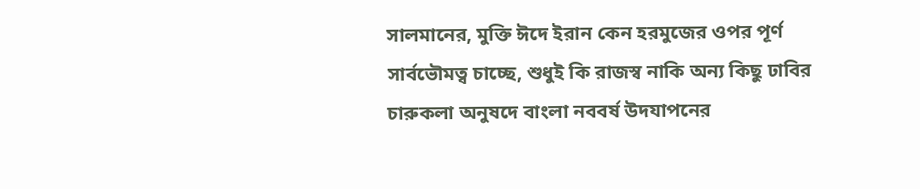সালমানের, মুক্তি ঈদে ইরান কেন হরমুজের ওপর পূর্ণ সার্বভৌমত্ব চাচ্ছে, শুধুই কি রাজস্ব নাকি অন্য কিছু ঢাবির চারুকলা অনুষদে বাংলা নববর্ষ উদযাপনের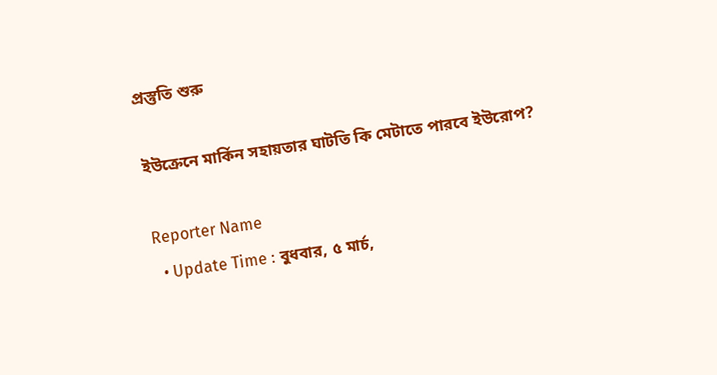প্রস্তুতি শুরু

ইউক্রেনে মার্কিন সহায়তার ঘাটতি কি মেটাতে পারবে ইউরোপ?

Reporter Name
  • Update Time : বুধবার, ৫ মার্চ,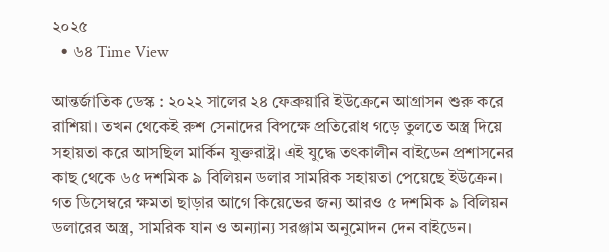২০২৫
  • ৬৪ Time View

আন্তর্জাতিক ডেস্ক : ২০২২ সালের ২৪ ফেব্রুয়ারি ইউক্রেনে আগ্রাসন শুরু করে রাশিয়া। তখন থেকেই রুশ সেনাদের বিপক্ষে প্রতিরোধ গড়ে তুলতে অস্ত্র দিয়ে সহায়তা করে আসছিল মার্কিন যুক্তরাষ্ট্র। এই যুদ্ধে তৎকালীন বাইডেন প্রশাসনের কাছ থেকে ৬৫ দশমিক ৯ বিলিয়ন ডলার সামরিক সহায়তা পেয়েছে ইউক্রেন। গত ডিসেম্বরে ক্ষমতা ছাড়ার আগে কিয়েভের জন্য আরও ৫ দশমিক ৯ বিলিয়ন ডলারের অস্ত্র, সামরিক যান ও অন্যান্য সরঞ্জাম অনুমোদন দেন বাইডেন।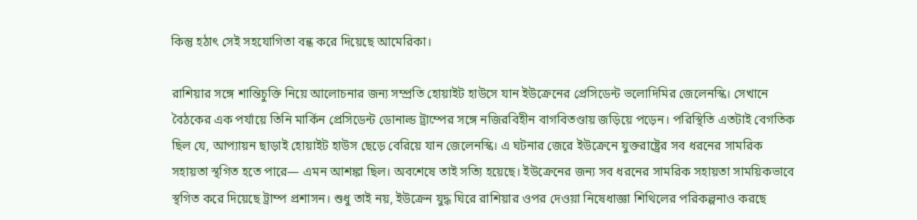কিন্তু হঠাৎ সেই সহযোগিতা বন্ধ করে দিয়েছে আমেরিকা।

রাশিয়ার সঙ্গে শান্তিচুক্তি নিয়ে আলোচনার জন্য সম্প্রতি হোয়াইট হাউসে যান ইউক্রেনের প্রেসিডেন্ট ভলোদিমির জেলেনস্কি। সেখানে বৈঠকের এক পর্যায়ে তিনি মার্কিন প্রেসিডেন্ট ডোনাল্ড ট্রাম্পের সঙ্গে নজিরবিহীন বাগবিতণ্ডায় জড়িয়ে পড়েন। পরিস্থিতি এতটাই বেগতিক ছিল যে, আপ্যায়ন ছাড়াই হোয়াইট হাউস ছেড়ে বেরিয়ে যান জেলেনস্কি। এ ঘটনার জেরে ইউক্রেনে যুক্তরাষ্ট্রের সব ধরনের সামরিক সহায়তা স্থগিত হতে পারে— এমন আশঙ্কা ছিল। অবশেষে তাই সত্যি হয়েছে। ইউক্রেনের জন্য সব ধরনের সামরিক সহায়তা সাময়িকভাবে স্থগিত করে দিয়েছে ট্রাম্প প্রশাসন। শুধু তাই নয়, ইউক্রেন যুদ্ধ ঘিরে রাশিয়ার ওপর দেওয়া নিষেধাজ্ঞা শিথিলের পরিকল্পনাও করছে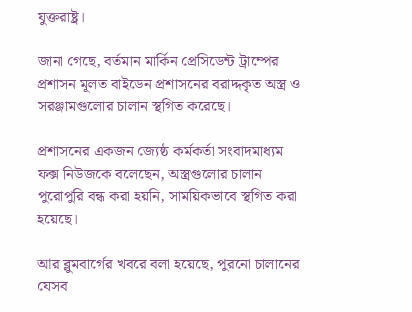যুক্তরাষ্ট্র।

জানা গেছে, বর্তমান মার্কিন প্রেসিডেন্ট ট্রাম্পের প্রশাসন মূলত বাইডেন প্রশাসনের বরাদ্দকৃত অস্ত্র ও সরঞ্জামগুলোর চালান স্থগিত করেছে।

প্রশাসনের একজন জ্যেষ্ঠ কর্মকর্তা সংবাদমাধ্যম ফক্স নিউজকে বলেছেন, অস্ত্রগুলোর চালান পুরোপুরি বন্ধ করা হয়নি, সাময়িকভাবে স্থগিত করা হয়েছে।

আর ব্লুমবার্গের খবরে বলা হয়েছে, পুরনো চালানের যেসব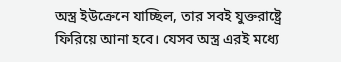অস্ত্র ইউক্রেনে যাচ্ছিল, তার সবই যুক্তরাষ্ট্রে ফিরিয়ে আনা হবে। যেসব অস্ত্র এরই মধ্যে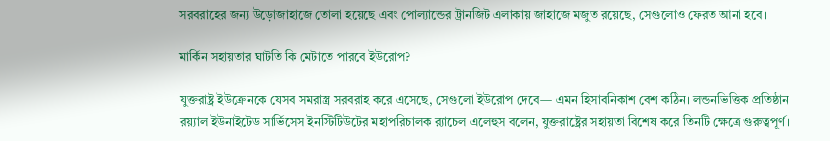সরবরাহের জন্য উড়োজাহাজে তোলা হয়েছে এবং পোল্যান্ডের ট্রানজিট এলাকায় জাহাজে মজুত রয়েছে, সেগুলোও ফেরত আনা হবে।

মার্কিন সহায়তার ঘাটতি কি মেটাতে পারবে ইউরোপ?

যুক্তরাষ্ট্র ইউক্রেনকে যেসব সমরাস্ত্র সরবরাহ করে এসেছে, সেগুলো ইউরোপ দেবে— এমন হিসাবনিকাশ বেশ কঠিন। লন্ডনভিত্তিক প্রতিষ্ঠান রয়্যাল ইউনাইটেড সার্ভিসেস ইনস্টিটিউটের মহাপরিচালক র‌্যাচেল এলেহুস বলেন, যুক্তরাষ্ট্রের সহায়তা বিশেষ করে তিনটি ক্ষেত্রে গুরুত্বপূর্ণ।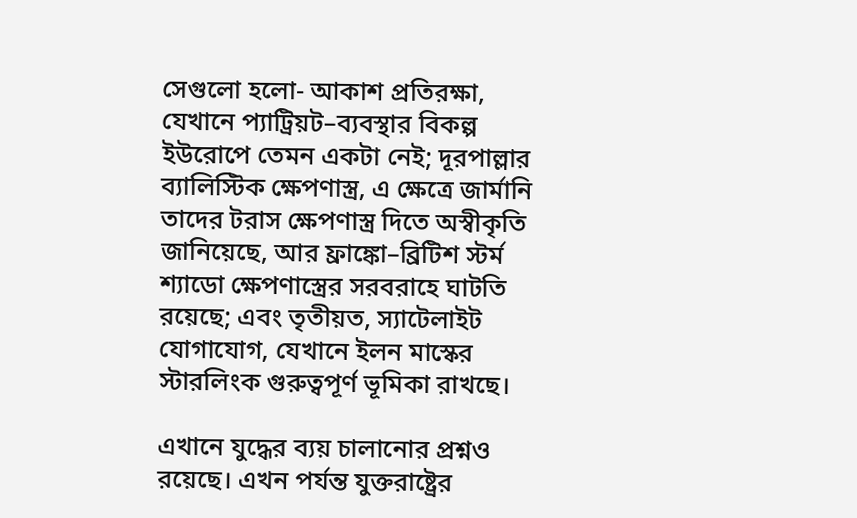সেগুলো হলো- আকাশ প্রতিরক্ষা, যেখানে প্যাট্রিয়ট–ব্যবস্থার বিকল্প ইউরোপে তেমন একটা নেই; দূরপাল্লার ব্যালিস্টিক ক্ষেপণাস্ত্র, এ ক্ষেত্রে জার্মানি তাদের টরাস ক্ষেপণাস্ত্র দিতে অস্বীকৃতি জানিয়েছে, আর ফ্রাঙ্কো–ব্রিটিশ স্টর্ম শ্যাডো ক্ষেপণাস্ত্রের সরবরাহে ঘাটতি রয়েছে; এবং তৃতীয়ত, স্যাটেলাইট যোগাযোগ, যেখানে ইলন মাস্কের স্টারলিংক গুরুত্বপূর্ণ ভূমিকা রাখছে।

এখানে যুদ্ধের ব্যয় চালানোর প্রশ্নও রয়েছে। এখন পর্যন্ত যুক্তরাষ্ট্রের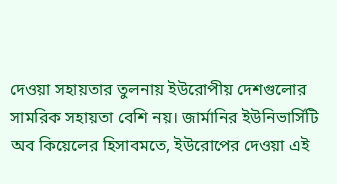দেওয়া সহায়তার তুলনায় ইউরোপীয় দেশগুলোর সামরিক সহায়তা বেশি নয়। জার্মানির ইউনিভার্সিটি অব কিয়েলের হিসাবমতে, ইউরোপের দেওয়া এই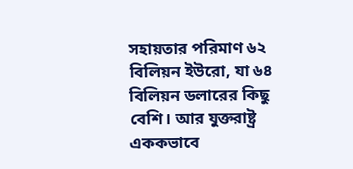সহায়তার পরিমাণ ৬২ বিলিয়ন ইউরো, যা ৬৪ বিলিয়ন ডলারের কিছু বেশি। আর যুক্তরাষ্ট্র এককভাবে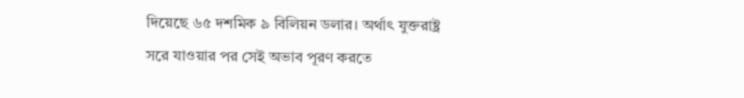দিয়েছে ৬৫ দশমিক ৯ বিলিয়ন ডলার। অর্থাৎ যুক্তরাষ্ট্র সরে যাওয়ার পর সেই অভাব পূরণ করতে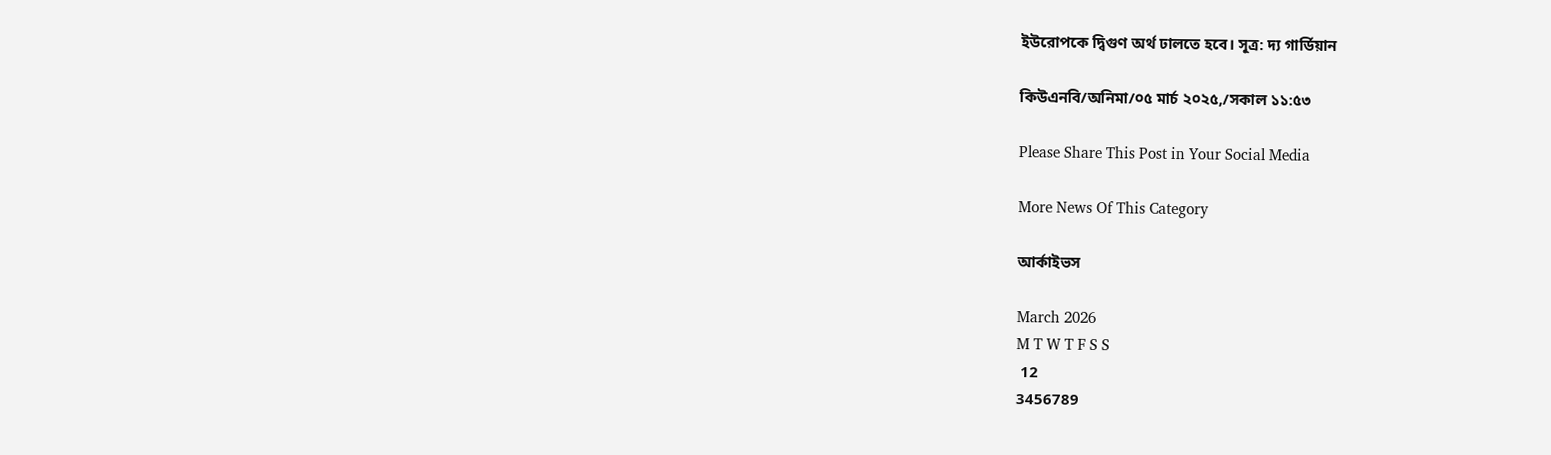ইউরোপকে দ্বিগুণ অর্থ ঢালতে হবে। সূত্র: দ্য গার্ডিয়ান

কিউএনবি/অনিমা/০৫ মার্চ ২০২৫,/সকাল ১১:৫৩

Please Share This Post in Your Social Media

More News Of This Category

আর্কাইভস

March 2026
M T W T F S S
 12
3456789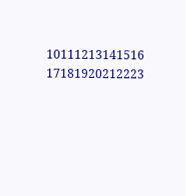10111213141516
17181920212223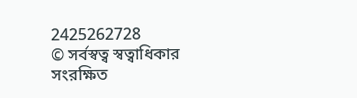2425262728
© সর্বস্বত্ব স্বত্বাধিকার সংরক্ষিত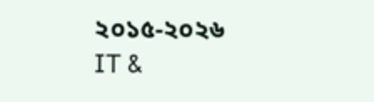২০১৫-২০২৬
IT &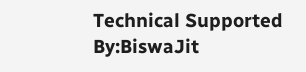Technical Supported By:BiswaJit